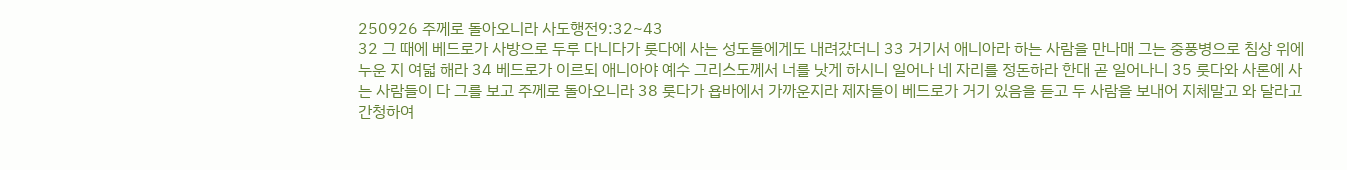250926 주께로 돌아오니라 사도행전9:32~43
32 그 때에 베드로가 사방으로 두루 다니다가 룻다에 사는 성도들에게도 내려갔더니 33 거기서 애니아라 하는 사람을 만나매 그는 중풍병으로 침상 위에 누운 지 여덟 해라 34 베드로가 이르되 애니아야 예수 그리스도께서 너를 낫게 하시니 일어나 네 자리를 정돈하라 한대 곧 일어나니 35 룻다와 사론에 사는 사람들이 다 그를 보고 주께로 돌아오니라 38 룻다가 욥바에서 가까운지라 제자들이 베드로가 거기 있음을 듣고 두 사람을 보내어 지체말고 와 달라고 간청하여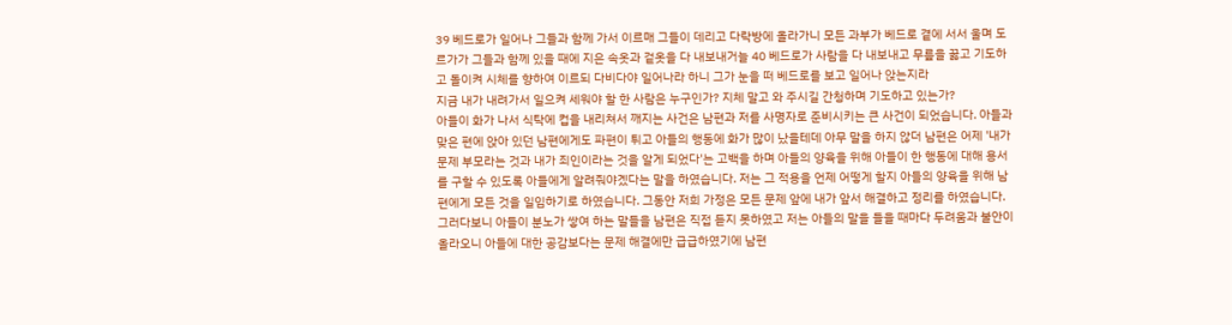39 베드로가 일어나 그들과 함께 가서 이르매 그들이 데리고 다락방에 올라가니 모든 과부가 베드로 곁에 서서 울며 도르가가 그들과 함께 있을 때에 지은 속옷과 겉옷을 다 내보내거늘 40 베드로가 사람을 다 내보내고 무릎을 꿇고 기도하고 돌이켜 시체를 향하여 이르되 다비다야 일어나라 하니 그가 눈을 떠 베드로를 보고 일어나 앉는지라
지금 내가 내려가서 일으켜 세워야 할 한 사람은 누구인가? 지체 말고 와 주시길 간청하며 기도하고 있는가?
아들이 화가 나서 식탁에 컵을 내리쳐서 깨지는 사건은 남편과 저를 사명자로 준비시키는 큰 사건이 되었습니다. 아들과 맞은 편에 앉아 있던 남편에게도 파편이 튀고 아들의 행동에 화가 많이 났을테데 아무 말을 하지 않더 남편은 어제 '내가 문제 부모라는 것과 내가 죄인이라는 것을 알게 되었다'는 고백을 하며 아들의 양육을 위해 아들이 한 행동에 대해 용서를 구할 수 있도록 아들에게 알려줘야겠다는 말을 하였습니다. 저는 그 적용을 언제 어떻게 할지 아들의 양육을 위해 남편에게 모든 것을 일임하기로 하였습니다. 그동안 저희 가정은 모든 문제 앞에 내가 앞서 해결하고 정리를 하였습니다. 그러다보니 아들이 분노가 쌓여 하는 말들을 남편은 직접 듣지 못하였고 저는 아들의 말을 들을 때마다 두려움과 불안이 올라오니 아들에 대한 공감보다는 문제 해결에만 급급하였기에 남편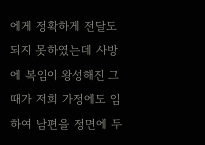에게 정확하게 전달도 되지 못하였는데 사방에 복임이 왕성해진 그 때가 저희 가정에도 임하여 남편을 정면에 두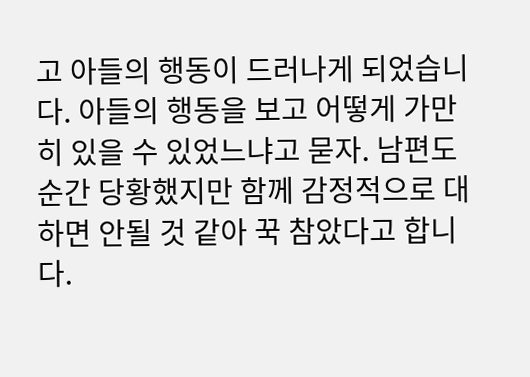고 아들의 행동이 드러나게 되었습니다. 아들의 행동을 보고 어떻게 가만히 있을 수 있었느냐고 묻자. 남편도 순간 당황했지만 함께 감정적으로 대하면 안될 것 같아 꾹 참았다고 합니다.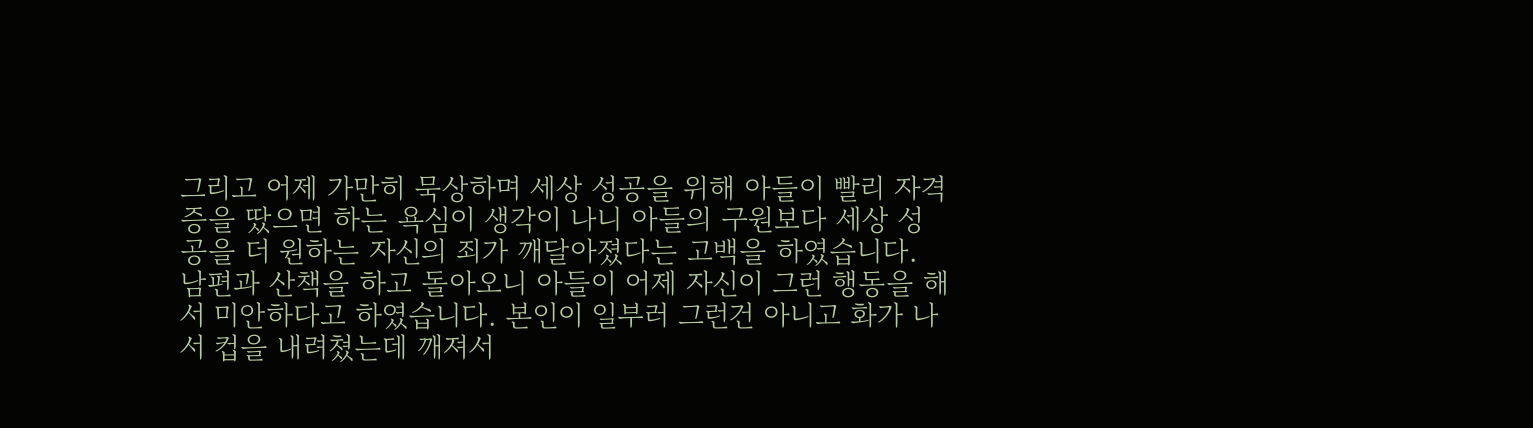그리고 어제 가만히 묵상하며 세상 성공을 위해 아들이 빨리 자격증을 땄으면 하는 욕심이 생각이 나니 아들의 구원보다 세상 성공을 더 원하는 자신의 죄가 깨달아졌다는 고백을 하였습니다. 남편과 산책을 하고 돌아오니 아들이 어제 자신이 그런 행동을 해서 미안하다고 하였습니다. 본인이 일부러 그런건 아니고 화가 나서 컵을 내려쳤는데 깨져서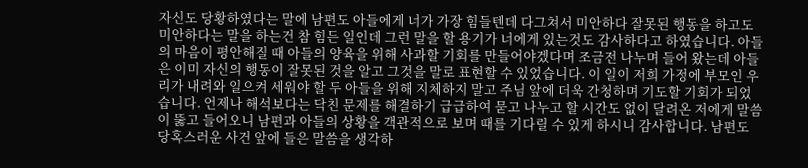자신도 당황하였다는 말에 남편도 아들에게 너가 가장 힘들텐데 다그쳐서 미안하다 잘못된 행동을 하고도 미안하다는 말을 하는건 참 힘든 일인데 그런 말을 할 용기가 너에게 있는것도 감사하다고 하였습니다. 아들의 마음이 평안해질 때 아들의 양육을 위해 사과할 기회를 만들어야겠다며 조금전 나누며 들어 왔는데 아들은 이미 자신의 행동이 잘못된 것을 알고 그것을 말로 표현할 수 있었습니다. 이 일이 저희 가정에 부모인 우리가 내려와 일으켜 세워야 할 두 아들을 위해 지체하지 말고 주님 앞에 더욱 간청하며 기도할 기회가 되었습니다. 언제나 해석보다는 닥친 문제를 해결하기 급급하여 묻고 나누고 할 시간도 없이 달려온 저에게 말씀이 뚫고 들어오니 남편과 아들의 상황을 객관적으로 보며 때를 기다릴 수 있게 하시니 감사합니다. 남편도 당혹스러운 사건 앞에 들은 말씀을 생각하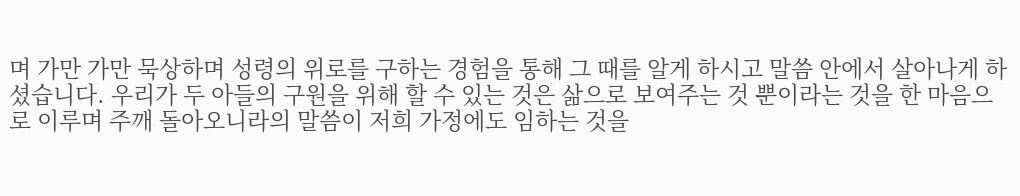며 가만 가만 묵상하며 성령의 위로를 구하는 경험을 통해 그 때를 알게 하시고 말씀 안에서 살아나게 하셨습니다. 우리가 두 아들의 구원을 위해 할 수 있는 것은 삶으로 보여주는 것 뿐이라는 것을 한 마음으로 이루며 주깨 돌아오니라의 말씀이 저희 가정에도 임하는 것을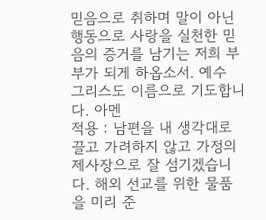믿음으로 취하며 말이 아닌 행동으로 사랑을 실천한 믿음의 증거를 남기는 저희 부부가 되게 하옵소서. 예수 그리스도 이름으로 기도합니다. 아멘
적용 : 남편을 내 생각대로 끌고 가려하지 않고 가정의 제사장으로 잘 섬기겠습니다. 해외 선교를 위한 물품을 미리 준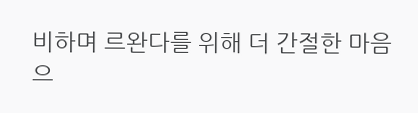비하며 르완다를 위해 더 간절한 마음으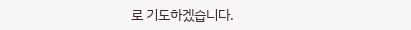로 기도하겠습니다.